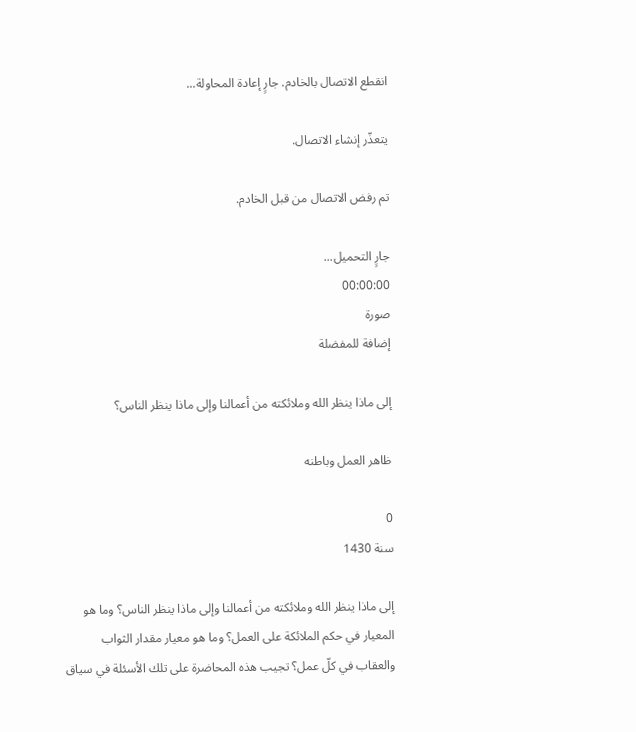انقطع الاتصال بالخادم. جارٍ إعادة المحاولة...

يتعذّر إنشاء الاتصال.

تم رفض الاتصال من قبل الخادم.

جارٍ التحميل...
00:00:00
صورة
إضافة للمفضلة

إلى ماذا ينظر الله وملائكته من أعمالنا وإلى ماذا ينظر الناس؟

ظاهر العمل وباطنه

0
سنة 1430

إلى ماذا ينظر الله وملائكته من أعمالنا وإلى ماذا ينظر الناس؟ وما هو المعيار في حكم الملائكة على العمل؟ وما هو معيار مقدار الثواب والعقاب في كلّ عمل؟ تجيب هذه المحاضرة على تلك الأسئلة في سياق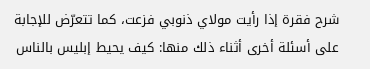شرح فقرة إذا رأيت مولاي ذنوبي فزعت، كما تتعرّض للإجابة على أسئلة أخرى أثناء ذلك منها: كيف يحيط إبليس بالناس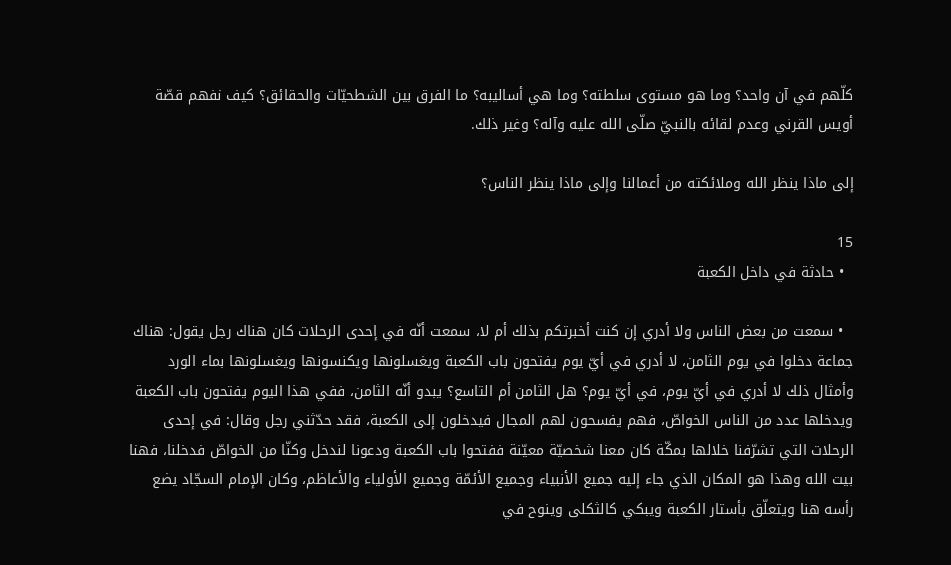كلّهم في آن واحد؟ وما هو مستوى سلطته؟ وما هي أساليبه؟ ما الفرق بين الشطحيّات والحقائق؟ كيف نفهم قصّة أويس القرني وعدم لقائه بالنبيّ صلّى الله عليه وآله؟ وغير ذلك.

إلى ماذا ينظر الله وملائكته من أعمالنا وإلى ماذا ينظر الناس؟

15
  • حادثة في داخل الكعبة

  • سمعت من بعض الناس ولا أدري إن كنت أخبرتكم بذلك أم لا، سمعت أنّه في إحدى الرحلات كان هناك رجل يقول: هناك جماعة دخلوا في يوم الثامن، لا أدري في أيّ يوم يفتحون باب الكعبة ويغسلونها ويكنسونها ويغسلونها بماء الورد وأمثال ذلك لا أدري في أيّ يوم، في أيّ يوم؟ هل الثامن أم التاسع؟ يبدو أنّه الثامن، ففي هذا اليوم يفتحون باب الكعبة ويدخلها عدد من الناس الخواصّ، فهم يفسحون لهم المجال فيدخلون إلى الكعبة، فقد حدّثني رجل وقال: في إحدى الرحلات التي تشرّفنا خلالها بمكّة كان معنا شخصيّة معيّنة ففتحوا باب الكعبة ودعونا لندخل وكنّا من الخواصّ فدخلنا، فهنا بيت الله وهذا هو المكان الذي جاء إليه جميع الأنبياء وجميع الأئمّة وجميع الأولياء والأعاظم، وكان الإمام السجّاد يضع رأسه هنا ويتعلّق بأستار الكعبة ويبكي كالثكلى وينوح في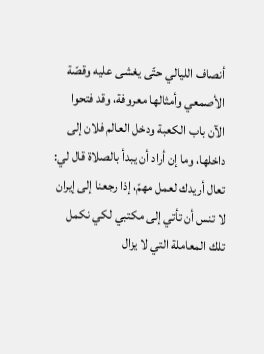أنصاف الليالي حتّى يغشى عليه وقصّة الأصمعي وأمثالها معروفة، وقد فتحوا الآن باب الكعبة ودخل العالم فلان إلى داخلها، وما إن أراد أن يبدأ بالصلاة قال لي: تعال أريدك لعمل مهمّ، إذا رجعنا إلى إيران لا تنس أن تأتي إلى مكتبي لكي نكمل تلك المعاملة التي لا يزال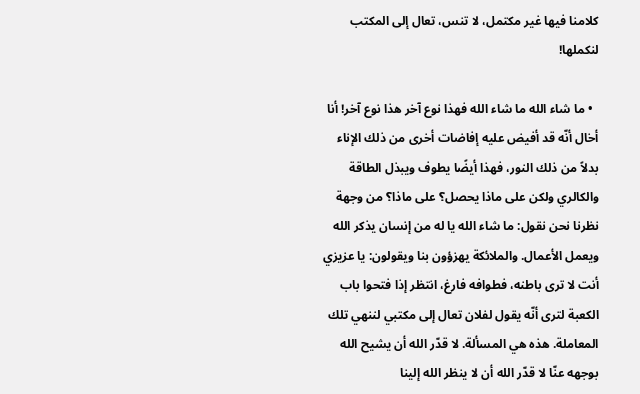كلامنا فيها غير مكتمل، لا تنس، تعال إلى المكتب لنكملها!

  • ما شاء الله ما شاء الله فهذا نوع آخر هذا نوع آخر! أنا أخال أنّه قد أفيض عليه إفاضات أخرى من ذلك الإناء بدلاً من ذلك النور، فهذا أيضًا يطوف ويبذل الطاقة والكالري ولكن على ماذا يحصل؟ على ماذا؟ من وجهة نظرنا نحن نقول: ما شاء الله يا له من إنسان يذكر الله ويعمل الأعمال. والملائكة يهزؤون بنا ويقولون: يا عزيزي أنت لا ترى باطنه، فطوافه فارغ، انتظر إذا فتحوا باب الكعبة لترى أنّه يقول لفلان تعال إلى مكتبي لننهي تلك المعاملة. هذه هي المسألة. لا قدّر الله أن يشيح الله بوجهه عنّا لا قدّر الله أن لا ينظر الله إلينا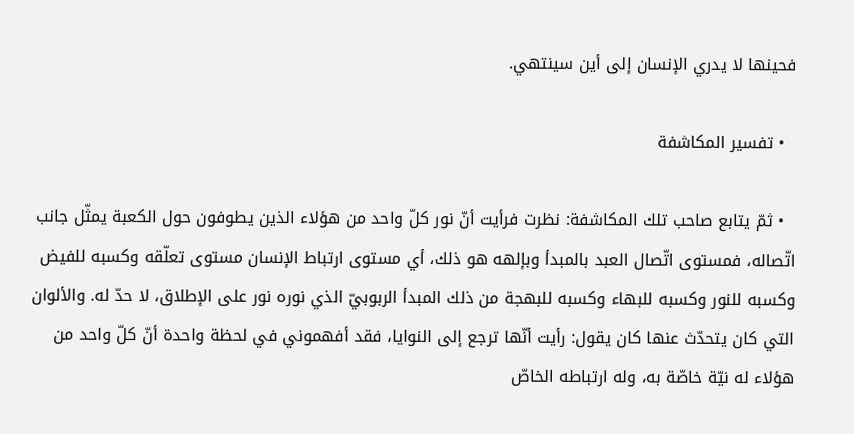فحينها لا يدري الإنسان إلى أين سينتهي.

  • تفسير المكاشفة

  • ثمّ يتابع صاحب تلك المكاشفة: نظرت فرأيت أنّ نور كلّ واحد من هؤلاء الذين يطوفون حول الكعبة يمثّل جانب اتّصاله، فمستوى اتّصال العبد بالمبدأ وبإلهه هو ذلك، أي مستوى ارتباط الإنسان مستوى تعلّقه وكسبه للفيض وكسبه للنور وكسبه للبهاء وكسبه للبهجة من ذلك المبدأ الربوبيّ الذي نوره نور على الإطلاق، لا حدّ له. والألوان التي كان يتحدّث عنها كان يقول: رأيت أنّها ترجع إلى النوايا، فقد أفهموني في لحظة واحدة أنّ كلّ واحد من هؤلاء له نيّة خاصّة به، وله ارتباطه الخاصّ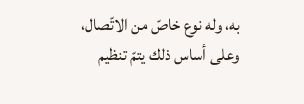به، وله نوع خاصّ من الاتّصال، وعلى أساس ذلك يتمّ تنظيم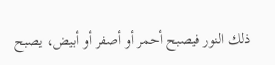ذلك النور فيصبح أحمر أو أصفر أو أبيض، يصبح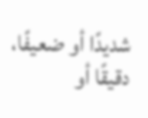شديدًا أو ضعيفًا، دقيقًا أو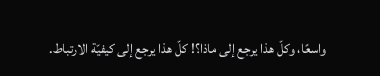واسعًا، وكلّ هذا يرجع إلى ماذا؟! كلّ هذا يرجع إلى كيفيّة الارتباط.